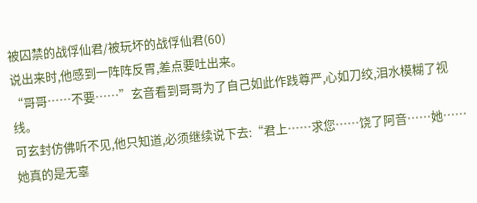被囚禁的战俘仙君/被玩坏的战俘仙君(60)
说出来时,他感到一阵阵反胃,差点要吐出来。
“哥哥……不要……”玄音看到哥哥为了自己如此作践尊严,心如刀绞,泪水模糊了视线。
可玄封仿佛听不见,他只知道,必须继续说下去:“君上……求您……饶了阿音……她……她真的是无辜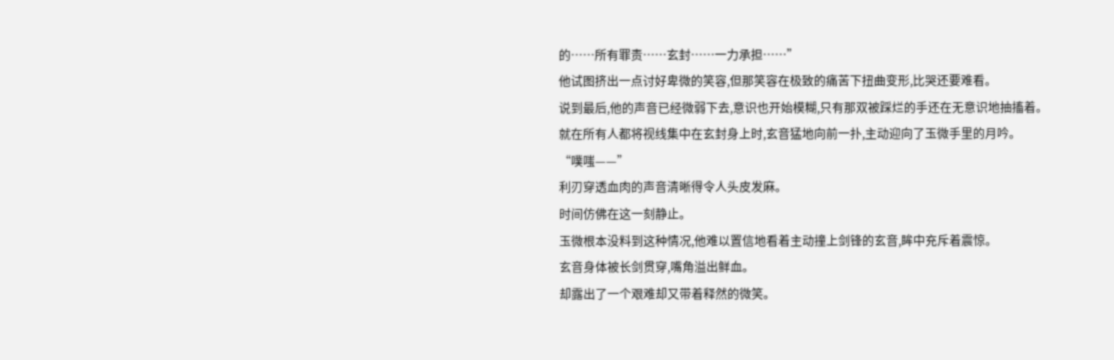的……所有罪责……玄封……一力承担……”
他试图挤出一点讨好卑微的笑容,但那笑容在极致的痛苦下扭曲变形,比哭还要难看。
说到最后,他的声音已经微弱下去,意识也开始模糊,只有那双被踩烂的手还在无意识地抽搐着。
就在所有人都将视线集中在玄封身上时,玄音猛地向前一扑,主动迎向了玉微手里的月吟。
“噗嗤——”
利刃穿透血肉的声音清晰得令人头皮发麻。
时间仿佛在这一刻静止。
玉微根本没料到这种情况,他难以置信地看着主动撞上剑锋的玄音,眸中充斥着震惊。
玄音身体被长剑贯穿,嘴角溢出鲜血。
却露出了一个艰难却又带着释然的微笑。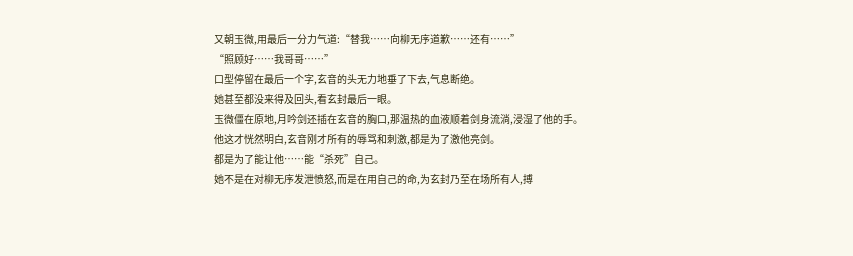又朝玉微,用最后一分力气道:“替我……向柳无序道歉……还有……”
“照顾好……我哥哥……”
口型停留在最后一个字,玄音的头无力地垂了下去,气息断绝。
她甚至都没来得及回头,看玄封最后一眼。
玉微僵在原地,月吟剑还插在玄音的胸口,那温热的血液顺着剑身流淌,浸湿了他的手。
他这才恍然明白,玄音刚才所有的辱骂和刺激,都是为了激他亮剑。
都是为了能让他……能“杀死”自己。
她不是在对柳无序发泄愤怒,而是在用自己的命,为玄封乃至在场所有人,搏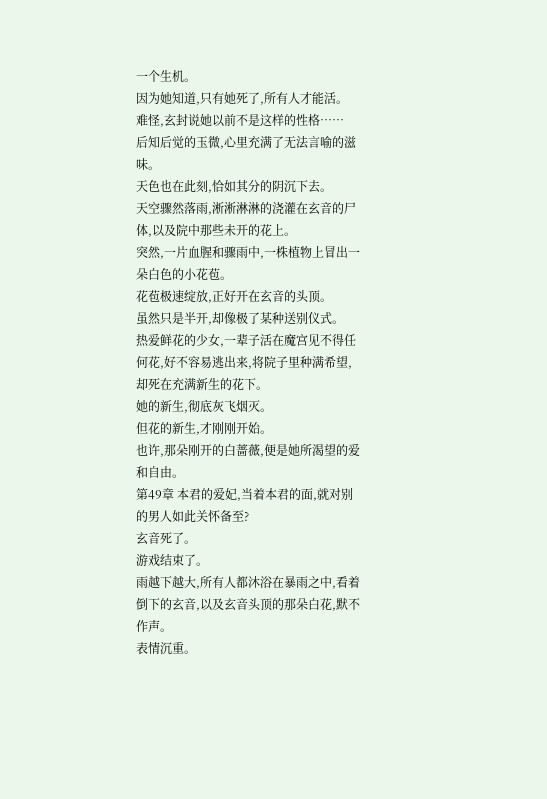一个生机。
因为她知道,只有她死了,所有人才能活。
难怪,玄封说她以前不是这样的性格……
后知后觉的玉微,心里充满了无法言喻的滋味。
天色也在此刻,恰如其分的阴沉下去。
天空骤然落雨,淅淅淋淋的浇灌在玄音的尸体,以及院中那些未开的花上。
突然,一片血腥和骤雨中,一株植物上冒出一朵白色的小花苞。
花苞极速绽放,正好开在玄音的头顶。
虽然只是半开,却像极了某种送别仪式。
热爱鲜花的少女,一辈子活在魔宫见不得任何花,好不容易逃出来,将院子里种满希望,却死在充满新生的花下。
她的新生,彻底灰飞烟灭。
但花的新生,才刚刚开始。
也许,那朵刚开的白蔷薇,便是她所渴望的爱和自由。
第49章 本君的爱妃,当着本君的面,就对别的男人如此关怀备至?
玄音死了。
游戏结束了。
雨越下越大,所有人都沐浴在暴雨之中,看着倒下的玄音,以及玄音头顶的那朵白花,默不作声。
表情沉重。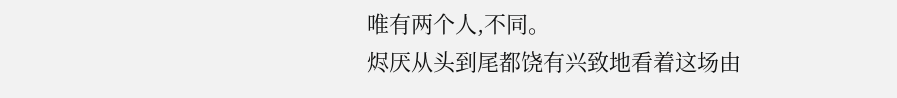唯有两个人,不同。
烬厌从头到尾都饶有兴致地看着这场由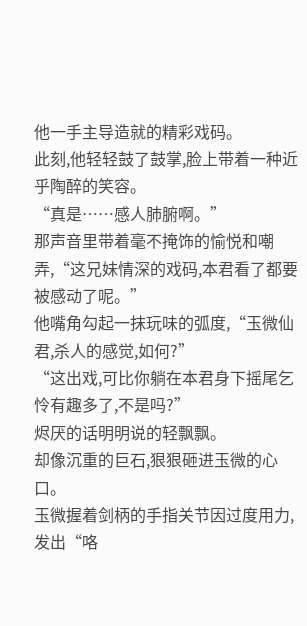他一手主导造就的精彩戏码。
此刻,他轻轻鼓了鼓掌,脸上带着一种近乎陶醉的笑容。
“真是……感人肺腑啊。”
那声音里带着毫不掩饰的愉悦和嘲弄,“这兄妹情深的戏码,本君看了都要被感动了呢。”
他嘴角勾起一抹玩味的弧度,“玉微仙君,杀人的感觉,如何?”
“这出戏,可比你躺在本君身下摇尾乞怜有趣多了,不是吗?”
烬厌的话明明说的轻飘飘。
却像沉重的巨石,狠狠砸进玉微的心口。
玉微握着剑柄的手指关节因过度用力,发出“咯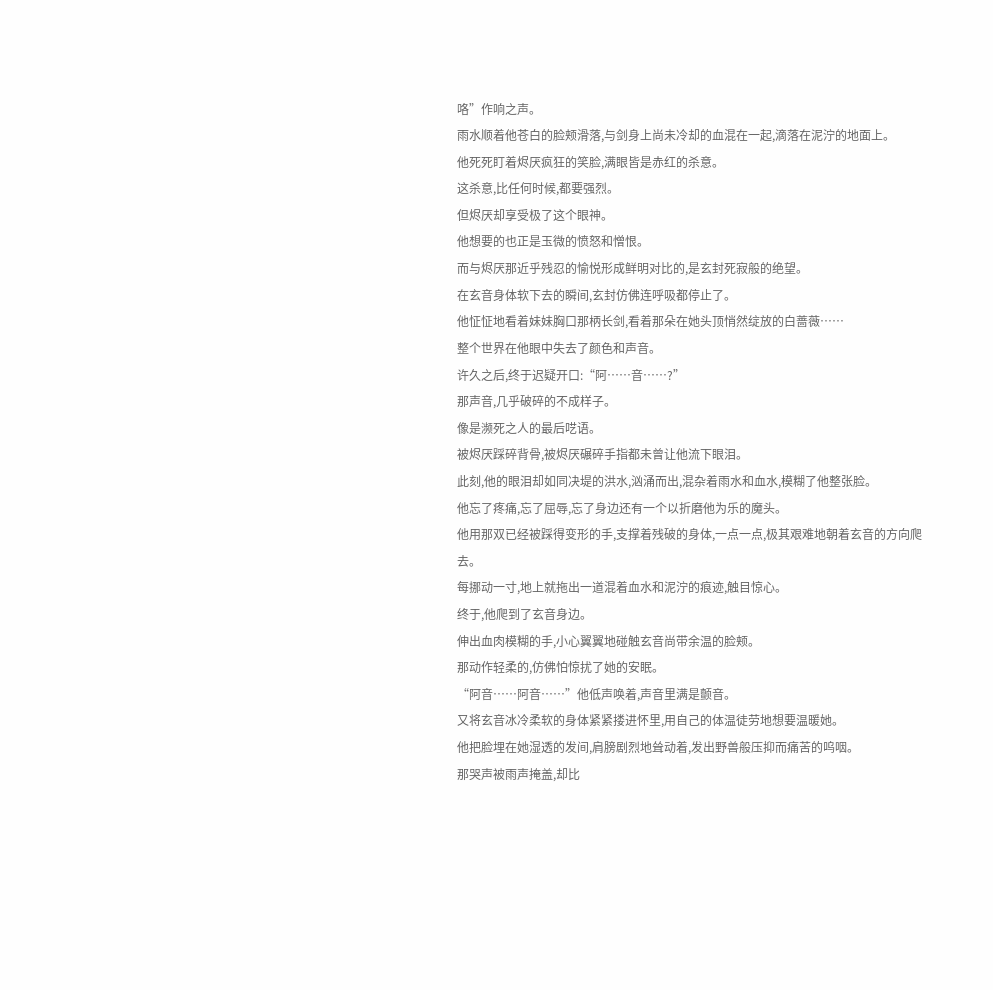咯”作响之声。
雨水顺着他苍白的脸颊滑落,与剑身上尚未冷却的血混在一起,滴落在泥泞的地面上。
他死死盯着烬厌疯狂的笑脸,满眼皆是赤红的杀意。
这杀意,比任何时候,都要强烈。
但烬厌却享受极了这个眼神。
他想要的也正是玉微的愤怒和憎恨。
而与烬厌那近乎残忍的愉悦形成鲜明对比的,是玄封死寂般的绝望。
在玄音身体软下去的瞬间,玄封仿佛连呼吸都停止了。
他怔怔地看着妹妹胸口那柄长剑,看着那朵在她头顶悄然绽放的白蔷薇……
整个世界在他眼中失去了颜色和声音。
许久之后,终于迟疑开口:“阿……音……?”
那声音,几乎破碎的不成样子。
像是濒死之人的最后呓语。
被烬厌踩碎背骨,被烬厌碾碎手指都未曾让他流下眼泪。
此刻,他的眼泪却如同决堤的洪水,汹涌而出,混杂着雨水和血水,模糊了他整张脸。
他忘了疼痛,忘了屈辱,忘了身边还有一个以折磨他为乐的魔头。
他用那双已经被踩得变形的手,支撑着残破的身体,一点一点,极其艰难地朝着玄音的方向爬去。
每挪动一寸,地上就拖出一道混着血水和泥泞的痕迹,触目惊心。
终于,他爬到了玄音身边。
伸出血肉模糊的手,小心翼翼地碰触玄音尚带余温的脸颊。
那动作轻柔的,仿佛怕惊扰了她的安眠。
“阿音……阿音……”他低声唤着,声音里满是颤音。
又将玄音冰冷柔软的身体紧紧搂进怀里,用自己的体温徒劳地想要温暖她。
他把脸埋在她湿透的发间,肩膀剧烈地耸动着,发出野兽般压抑而痛苦的呜咽。
那哭声被雨声掩盖,却比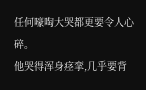任何嚎啕大哭都更要令人心碎。
他哭得浑身痉挛,几乎要背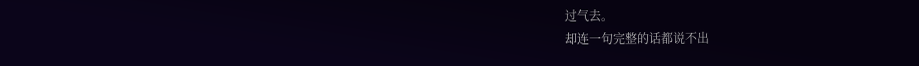过气去。
却连一句完整的话都说不出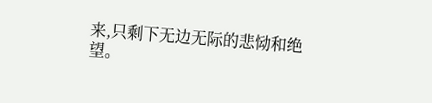来,只剩下无边无际的悲恸和绝望。